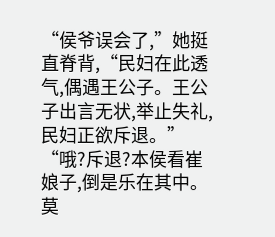“侯爷误会了,”她挺直脊背,“民妇在此透气,偶遇王公子。王公子出言无状,举止失礼,民妇正欲斥退。”
“哦?斥退?本侯看崔娘子,倒是乐在其中。莫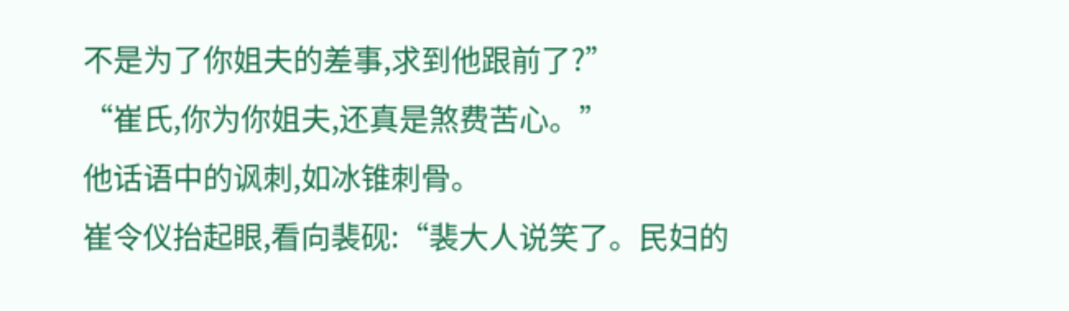不是为了你姐夫的差事,求到他跟前了?”
“崔氏,你为你姐夫,还真是煞费苦心。”
他话语中的讽刺,如冰锥刺骨。
崔令仪抬起眼,看向裴砚:“裴大人说笑了。民妇的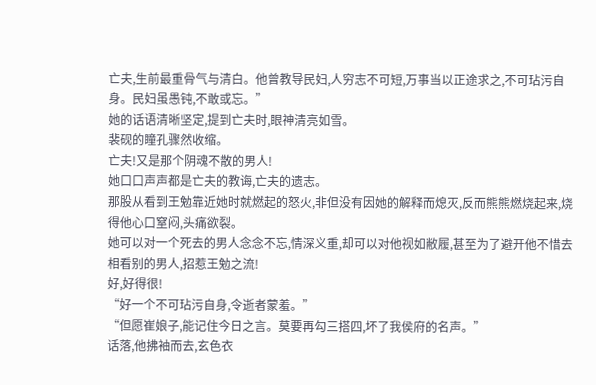亡夫,生前最重骨气与清白。他曾教导民妇,人穷志不可短,万事当以正途求之,不可玷污自身。民妇虽愚钝,不敢或忘。”
她的话语清晰坚定,提到亡夫时,眼神清亮如雪。
裴砚的瞳孔骤然收缩。
亡夫!又是那个阴魂不散的男人!
她口口声声都是亡夫的教诲,亡夫的遗志。
那股从看到王勉靠近她时就燃起的怒火,非但没有因她的解释而熄灭,反而熊熊燃烧起来,烧得他心口窒闷,头痛欲裂。
她可以对一个死去的男人念念不忘,情深义重,却可以对他视如敝履,甚至为了避开他不惜去相看别的男人,招惹王勉之流!
好,好得很!
“好一个不可玷污自身,令逝者蒙羞。”
“但愿崔娘子,能记住今日之言。莫要再勾三搭四,坏了我侯府的名声。”
话落,他拂袖而去,玄色衣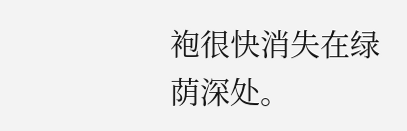袍很快消失在绿荫深处。